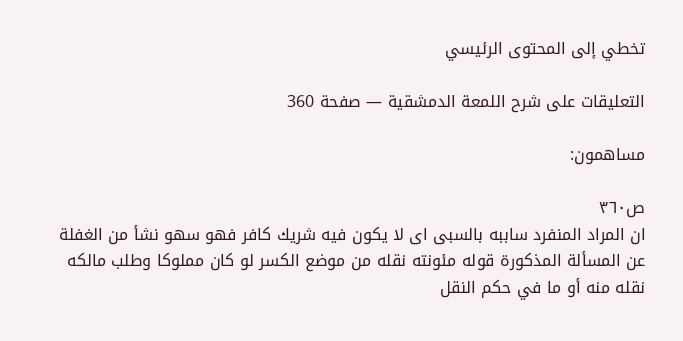تخطي إلى المحتوى الرئيسي

التعليقات على شرح اللمعة الدمشقية — صفحة 360

مساهمون:

ص٣٦٠
ان المراد المنفرد ساببه بالسبى اى لا يكون فيه شريك كافر فهو سهو نشأ من الغفلة عن المسألة المذكورة قوله مئونته نقله من موضع الكسر لو كان مملوكا وطلب مالكه نقله منه أو ما في حكم النقل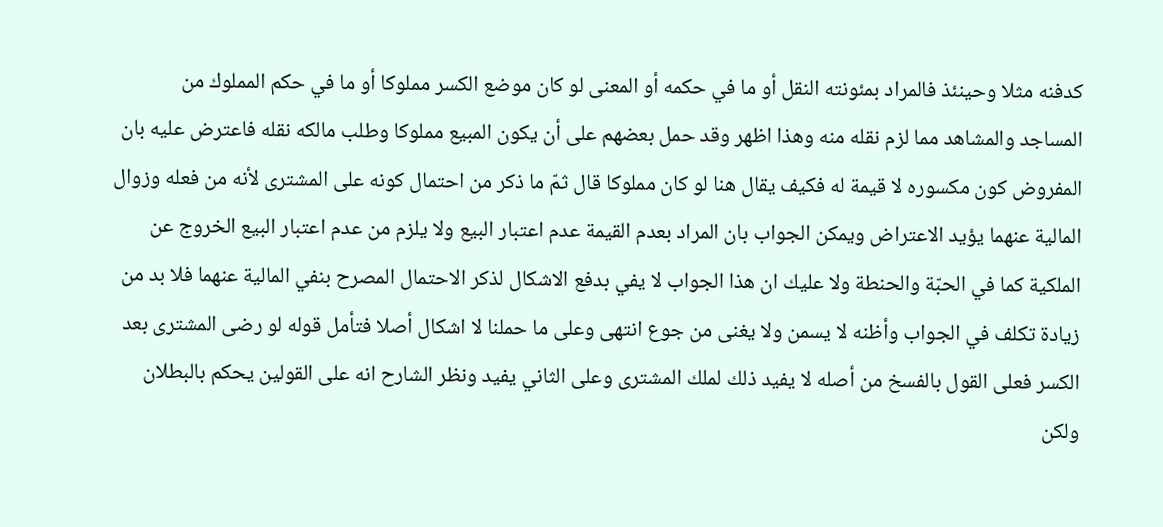كدفنه مثلا وحينئذ فالمراد بمئونته النقل أو ما في حكمه أو المعنى لو كان موضع الكسر مملوكا أو ما في حكم المملوك من المساجد والمشاهد مما لزم نقله منه وهذا اظهر وقد حمل بعضهم على أن يكون المبيع مملوكا وطلب مالكه نقله فاعترض عليه بان المفروض كون مكسوره لا قيمة له فكيف يقال هنا لو كان مملوكا قال ثمّ ما ذكر من احتمال كونه على المشترى لأنه من فعله وزوال المالية عنهما يؤيد الاعتراض ويمكن الجواب بان المراد بعدم القيمة عدم اعتبار البيع ولا يلزم من عدم اعتبار البيع الخروج عن الملكية كما في الحبّة والحنطة ولا عليك ان هذا الجواب لا يفي بدفع الاشكال لذكر الاحتمال المصرح بنفي المالية عنهما فلا بد من زيادة تكلف في الجواب وأظنه لا يسمن ولا يغنى من جوع انتهى وعلى ما حملنا لا اشكال أصلا فتأمل قوله لو رضى المشترى بعد الكسر فعلى القول بالفسخ من أصله لا يفيد ذلك لملك المشترى وعلى الثاني يفيد ونظر الشارح انه على القولين يحكم بالبطلان ولكن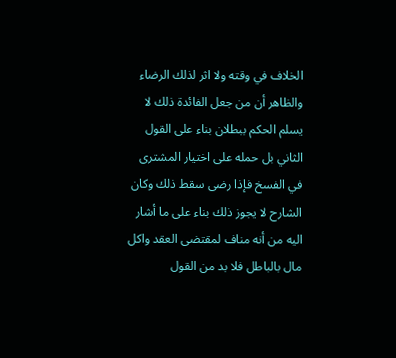الخلاف في وقته ولا اثر لذلك الرضاء والظاهر أن من جعل الفائدة ذلك لا يسلم الحكم ببطلان بناء على القول الثاني بل حمله على اختيار المشترى في الفسخ فإذا رضى سقط ذلك وكان الشارح لا يجوز ذلك بناء على ما أشار اليه من أنه مناف لمقتضى العقد واكل مال بالباطل فلا بد من القول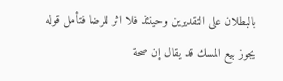بالبطلان على التقديرين وحينئذ فلا اثر للرضا فتأمل قوله يجوز بيع المسك قد يقال إن صحة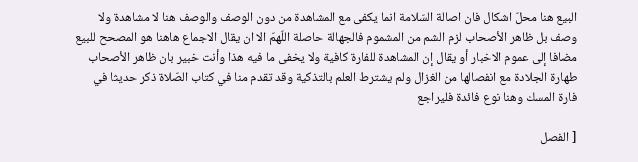البيع هنا محلّ اشكال فان اصالة السّلامة انما يكفى مع المشاهدة من دون الوصف والوصف هنا لا مشاهدة ولا وصف بل ظاهر الأصحاب لزم الشم من المشموم فالجهالة حاصلة اللّهمّ الا ان يقال الاجماع هاهنا هو المصحح للبيع مضافا إلى عموم الاخبار أو يقال إن المشاهدة للفارة كافية ولا يخفى ما فيه هذا وأنت خبير بان ظاهر الأصحاب طهارة الجلادة مع انفصالها من الغزال ولم يشترط العلم بالتذكية وقد تقدم منا في كتاب الصّلاة ذكر حديثا في فارة المسك وهنا نوع فائدة فليراجع

[ الفصل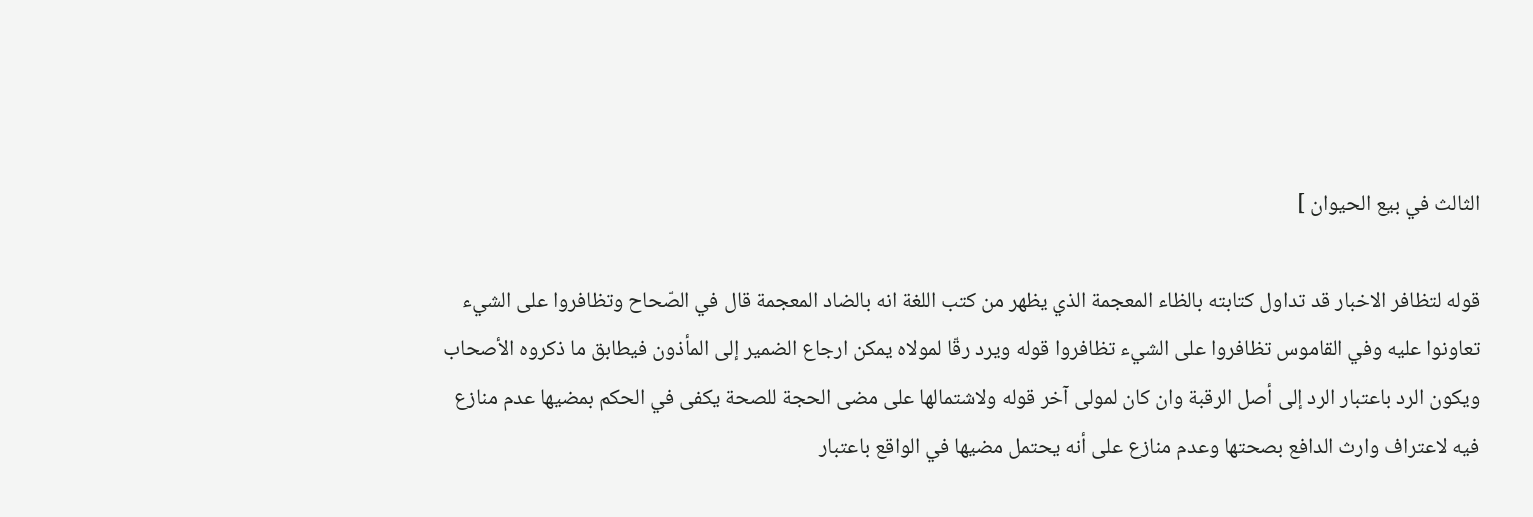الثالث في بيع الحيوان ]

قوله لتظافر الاخبار قد تداول كتابته بالظاء المعجمة الذي يظهر من كتب اللغة انه بالضاد المعجمة قال في الصّحاح وتظافروا على الشيء تعاونوا عليه وفي القاموس تظافروا على الشيء تظافروا قوله ويرد رقّا لمولاه يمكن ارجاع الضمير إلى المأذون فيطابق ما ذكروه الأصحاب ويكون الرد باعتبار الرد إلى أصل الرقبة وان كان لمولى آخر قوله ولاشتمالها على مضى الحجة للصحة يكفى في الحكم بمضيها عدم منازع فيه لاعتراف وارث الدافع بصحتها وعدم منازع على أنه يحتمل مضيها في الواقع باعتبار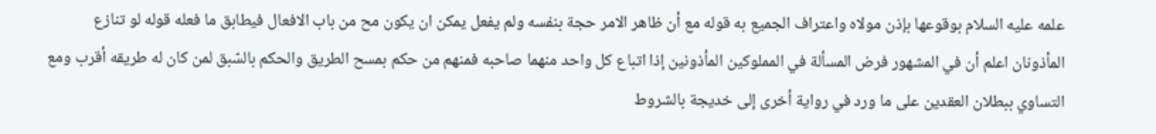علمه عليه السلام بوقوعها بإذن مولاه واعتراف الجميع به قوله مع أن ظاهر الامر حجة بنفسه ولم يفعل يمكن ان يكون مح من باب الافعال فيطابق ما فعله قوله لو تنازع المأذونان اعلم أن في المشهور فرض المسألة في المملوكين المأذونين إذا اتباع كل واحد منهما صاحبه فمنهم من حكم بمسح الطريق والحكم بالسّبق لمن كان له طريقه أقرب ومع التساوي ببطلان العقدين على ما ورد في رواية أخرى إلى خديجة بالشروط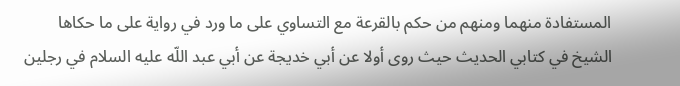المستفادة منهما ومنهم من حكم بالقرعة مع التساوي على ما ورد في رواية على ما حكاها الشيخ في كتابي الحديث حيث روى أولا عن أبي خديجة عن أبي عبد اللّه عليه السلام في رجلين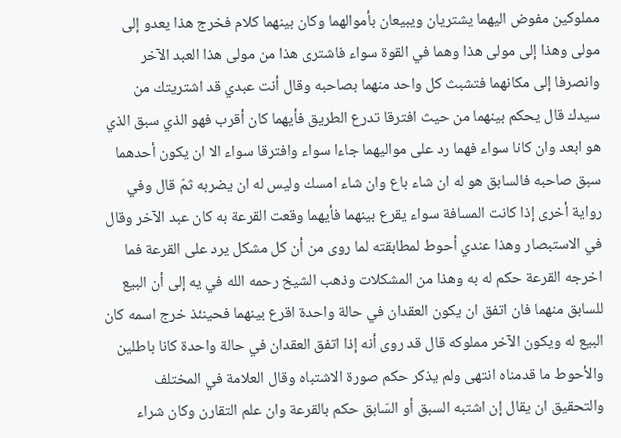مملوكين مفوض اليهما يشتريان ويبيعان بأموالهما وكان بينهما كلام فخرج هذا يعدو إلى مولى وهذا إلى مولى هذا وهما في القوة سواء فاشترى هذا من مولى هذا العبد الآخر وانصرفا إلى مكانهما فتشبث كل واحد منهما بصاحبه وقال أنت عبدي قد اشتريتك من سيدك قال يحكم بينهما من حيث افترقا تدرع الطريق فأيهما كان أقرب فهو الذي سبق الذي هو ابعد وان كانا سواء فهما رد على مواليهما جاءا سواء وافترقا سواء الا ان يكون أحدهما سبق صاحبه فالسابق هو له ان شاء باع وان شاء امسك وليس له ان يضربه ثمّ قال وفي رواية أخرى إذا كانت المسافة سواء يقرع بينهما فأيهما وقعت القرعة به كان عبد الآخر وقال في الاستبصار وهذا عندي أحوط لمطابقته لما روى من أن كل مشكل يرد على القرعة فما اخرجه القرعة حكم له به وهذا من المشكلات وذهب الشيخ رحمه الله في يه إلى أن البيع للسابق منهما فان اتفق ان يكون العقدان في حالة واحدة اقرع بينهما فحينئذ خرج اسمه كان البيع له ويكون الآخر مملوكه قال قد روى أنه إذا اتفق العقدان في حالة واحدة كانا باطلين والأحوط ما قدمناه انتهى ولم يذكر حكم صورة الاشتباه وقال العلامة في المختلف والتحقيق ان يقال إن اشتبه السبق أو السّابق حكم بالقرعة وان علم التقارن وكان شراء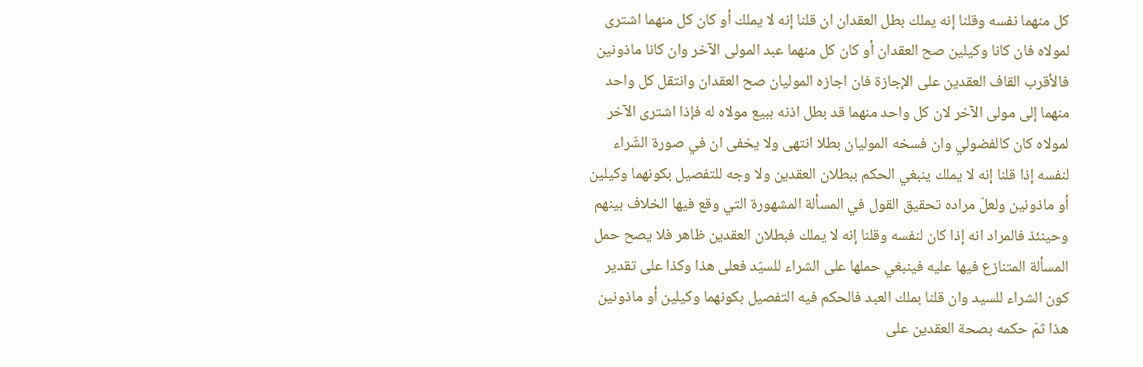كل منهما نفسه وقلنا إنه يملك بطل العقدان ان قلنا إنه لا يملك أو كان كل منهما اشترى لمولاه فان كانا وكيلين صح العقدان أو كان كل منهما عبد المولى الآخر وان كانا ماذونين فالأقرب القاف العقدين على الإجازة فان اجازه الموليان صح العقدان وانتقل كل واحد منهما إلى مولى الآخر لان كل واحد منهما قد بطل اذنه ببيع مولاه له فإذا اشترى الآخر لمولاه كان كالفضولي وان فسخه الموليان بطلا انتهى ولا يخفى ان في صورة الشّراء لنفسه إذا قلنا إنه لا يملك ينبغي الحكم ببطلان العقدين ولا وجه للتفصيل بكونهما وكيلين أو ماذونين ولعلّ مراده تحقيق القول في المسألة المشهورة التي وقع فيها الخلاف بينهم وحينئذ فالمراد انه إذا كان لنفسه وقلنا إنه لا يملك فبطلان العقدين ظاهر فلا يصح حمل المسألة المتنازع فيها عليه فينبغي حملها على الشراء للسيّد فعلى هذا وكذا على تقدير كون الشراء للسيد وان قلنا بملك العبد فالحكم فيه التفصيل بكونهما وكيلين أو ماذونين هذا ثمّ حكمه بصحة العقدين على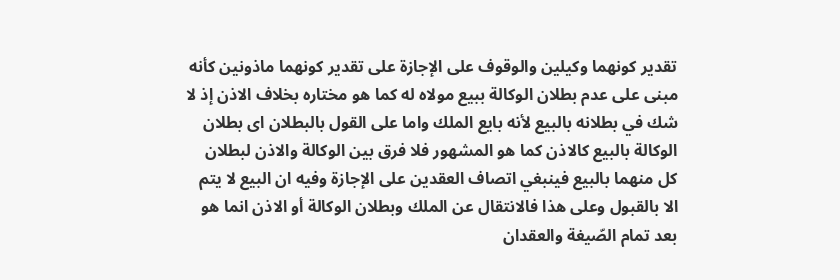تقدير كونهما وكيلين والوقوف على الإجازة على تقدير كونهما ماذونين كأنه مبنى على عدم بطلان الوكالة ببيع مولاه له كما هو مختاره بخلاف الاذن إذ لا شك في بطلانه بالبيع لأنه بايع الملك واما على القول بالبطلان اى بطلان الوكالة بالبيع كالاذن كما هو المشهور فلا فرق بين الوكالة والاذن لبطلان كل منهما بالبيع فينبغي اتصاف العقدين على الإجازة وفيه ان البيع لا يتم الا بالقبول وعلى هذا فالانتقال عن الملك وبطلان الوكالة أو الاذن انما هو بعد تمام الصّيغة والعقدان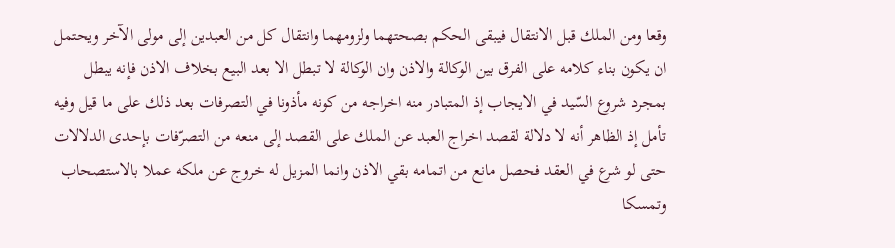وقعا ومن الملك قبل الانتقال فيبقى الحكم بصحتهما ولزومهما وانتقال كل من العبدين إلى مولى الآخر ويحتمل ان يكون بناء كلامه على الفرق بين الوكالة والاذن وان الوكالة لا تبطل الا بعد البيع بخلاف الاذن فإنه يبطل بمجرد شروع السّيد في الايجاب إذ المتبادر منه اخراجه من كونه مأذونا في التصرفات بعد ذلك على ما قيل وفيه تأمل إذ الظاهر أنه لا دلالة لقصد اخراج العبد عن الملك على القصد إلى منعه من التصرّفات بإحدى الدلالات حتى لو شرع في العقد فحصل مانع من اتمامه بقي الاذن وانما المزيل له خروج عن ملكه عملا بالاستصحاب وتمسكا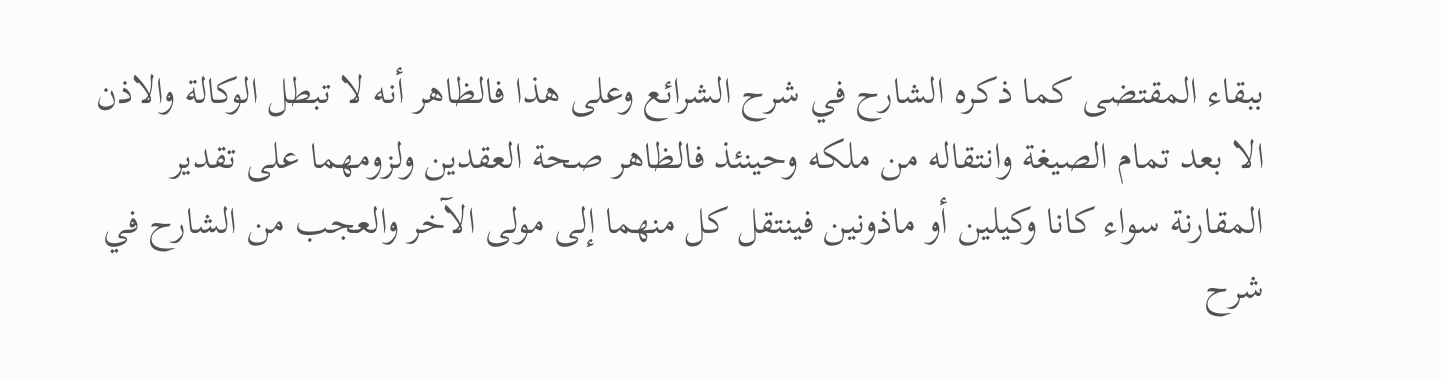ببقاء المقتضى كما ذكره الشارح في شرح الشرائع وعلى هذا فالظاهر أنه لا تبطل الوكالة والاذن الا بعد تمام الصيغة وانتقاله من ملكه وحينئذ فالظاهر صحة العقدين ولزومهما على تقدير المقارنة سواء كانا وكيلين أو ماذونين فينتقل كل منهما إلى مولى الآخر والعجب من الشارح في شرح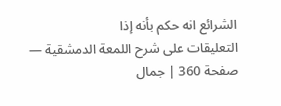الشرائع انه حكم بأنه إذا
التعليقات على شرح اللمعة الدمشقية — صفحة 360 | جمال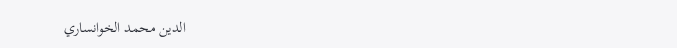الدين محمد الخوانساري